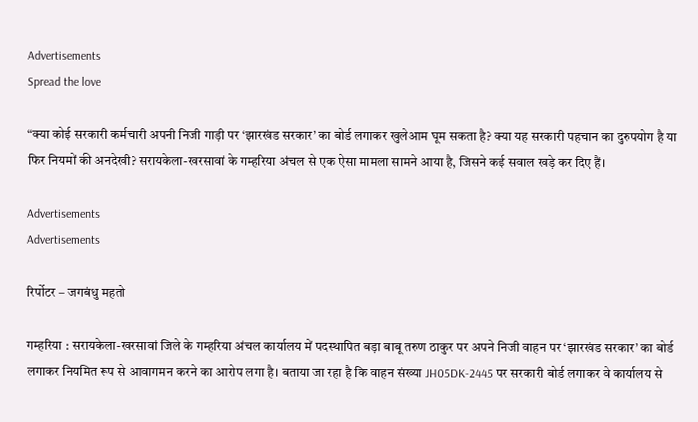Advertisements
Spread the love

“क्या कोई सरकारी कर्मचारी अपनी निजी गाड़ी पर ‘झारखंड सरकार’ का बोर्ड लगाकर खुलेआम घूम सकता है? क्या यह सरकारी पहचान का दुरुपयोग है या फिर नियमों की अनदेखी? सरायकेला-खरसावां के गम्हरिया अंचल से एक ऐसा मामला सामने आया है, जिसने कई सवाल खड़े कर दिए हैं।

Advertisements
Advertisements

रिर्पोटर – जगबंधु महतो

गम्हरिया : सरायकेला-खरसावां जिले के गम्हरिया अंचल कार्यालय में पदस्थापित बड़ा बाबू तरुण ठाकुर पर अपने निजी वाहन पर ‘झारखंड सरकार’ का बोर्ड लगाकर नियमित रूप से आवागमन करने का आरोप लगा है। बताया जा रहा है कि वाहन संख्या JH05DK-2445 पर सरकारी बोर्ड लगाकर वे कार्यालय से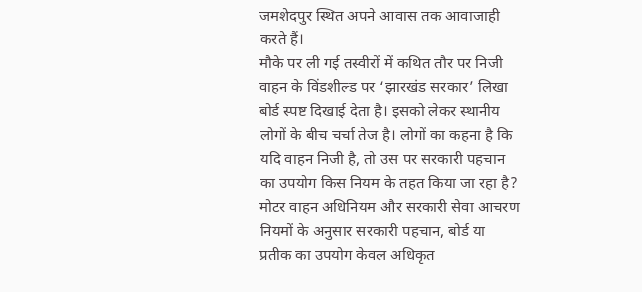जमशेदपुर स्थित अपने आवास तक आवाजाही करते हैं।
मौके पर ली गई तस्वीरों में कथित तौर पर निजी वाहन के विंडशील्ड पर ‘झारखंड सरकार’ लिखा बोर्ड स्पष्ट दिखाई देता है। इसको लेकर स्थानीय लोगों के बीच चर्चा तेज है। लोगों का कहना है कि यदि वाहन निजी है, तो उस पर सरकारी पहचान का उपयोग किस नियम के तहत किया जा रहा है? मोटर वाहन अधिनियम और सरकारी सेवा आचरण नियमों के अनुसार सरकारी पहचान, बोर्ड या प्रतीक का उपयोग केवल अधिकृत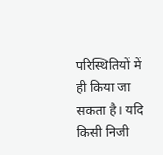परिस्थितियों में ही किया जा सकता है। यदि किसी निजी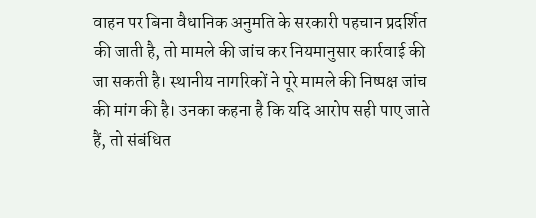वाहन पर बिना वैधानिक अनुमति के सरकारी पहचान प्रदर्शित की जाती है, तो मामले की जांच कर नियमानुसार कार्रवाई की जा सकती है। स्थानीय नागरिकों ने पूरे मामले की निष्पक्ष जांच की मांग की है। उनका कहना है कि यदि आरोप सही पाए जाते हैं, तो संबंधित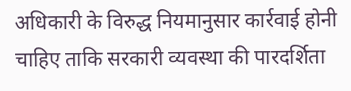अधिकारी के विरुद्ध नियमानुसार कार्रवाई होनी चाहिए ताकि सरकारी व्यवस्था की पारदर्शिता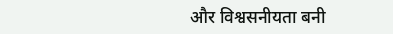और विश्वसनीयता बनी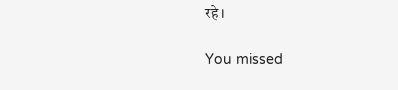रहे।

You missed